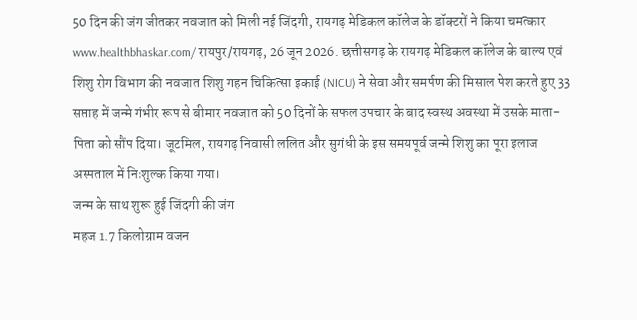50 दिन की जंग जीतकर नवजात को मिली नई जिंदगी, रायगढ़ मेडिकल कॉलेज के डॉक्टरों ने किया चमत्कार
www.healthbhaskar.com/ रायपुर/रायगढ़, 26 जून 2026. छत्तीसगढ़ के रायगढ़ मेडिकल कॉलेज के बाल्य एवं शिशु रोग विभाग की नवजात शिशु गहन चिकित्सा इकाई (NICU) ने सेवा और समर्पण की मिसाल पेश करते हुए 33 सप्ताह में जन्मे गंभीर रूप से बीमार नवजात को 50 दिनों के सफल उपचार के बाद स्वस्थ अवस्था में उसके माता-पिता को सौंप दिया। जूटमिल, रायगढ़ निवासी ललित और सुगंधी के इस समयपूर्व जन्मे शिशु का पूरा इलाज अस्पताल में निःशुल्क किया गया।
जन्म के साथ शुरू हुई जिंदगी की जंग
महज 1.7 किलोग्राम वजन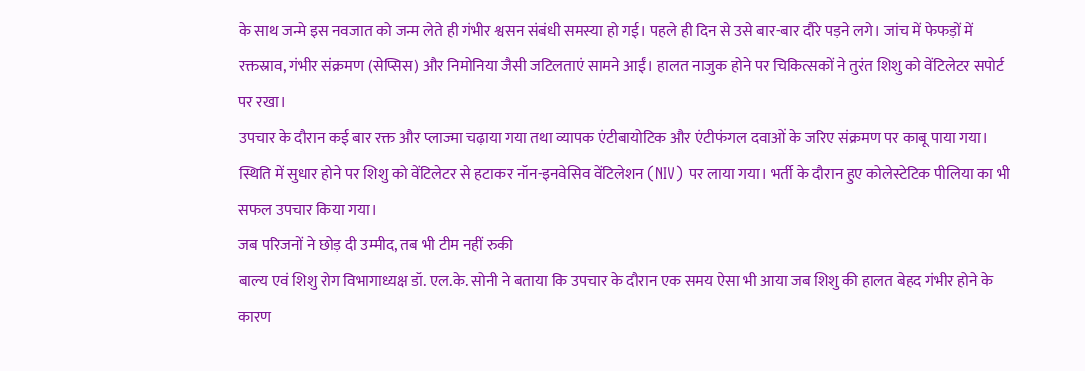के साथ जन्मे इस नवजात को जन्म लेते ही गंभीर श्वसन संबंधी समस्या हो गई। पहले ही दिन से उसे बार-बार दौरे पड़ने लगे। जांच में फेफड़ों में रक्तस्राव, गंभीर संक्रमण (सेप्सिस) और निमोनिया जैसी जटिलताएं सामने आईं। हालत नाजुक होने पर चिकित्सकों ने तुरंत शिशु को वेंटिलेटर सपोर्ट पर रखा।
उपचार के दौरान कई बार रक्त और प्लाज्मा चढ़ाया गया तथा व्यापक एंटीबायोटिक और एंटीफंगल दवाओं के जरिए संक्रमण पर काबू पाया गया। स्थिति में सुधार होने पर शिशु को वेंटिलेटर से हटाकर नॉन-इनवेसिव वेंटिलेशन (NIV) पर लाया गया। भर्ती के दौरान हुए कोलेस्टेटिक पीलिया का भी सफल उपचार किया गया।
जब परिजनों ने छोड़ दी उम्मीद, तब भी टीम नहीं रुकी
बाल्य एवं शिशु रोग विभागाध्यक्ष डॉ. एल.के. सोनी ने बताया कि उपचार के दौरान एक समय ऐसा भी आया जब शिशु की हालत बेहद गंभीर होने के कारण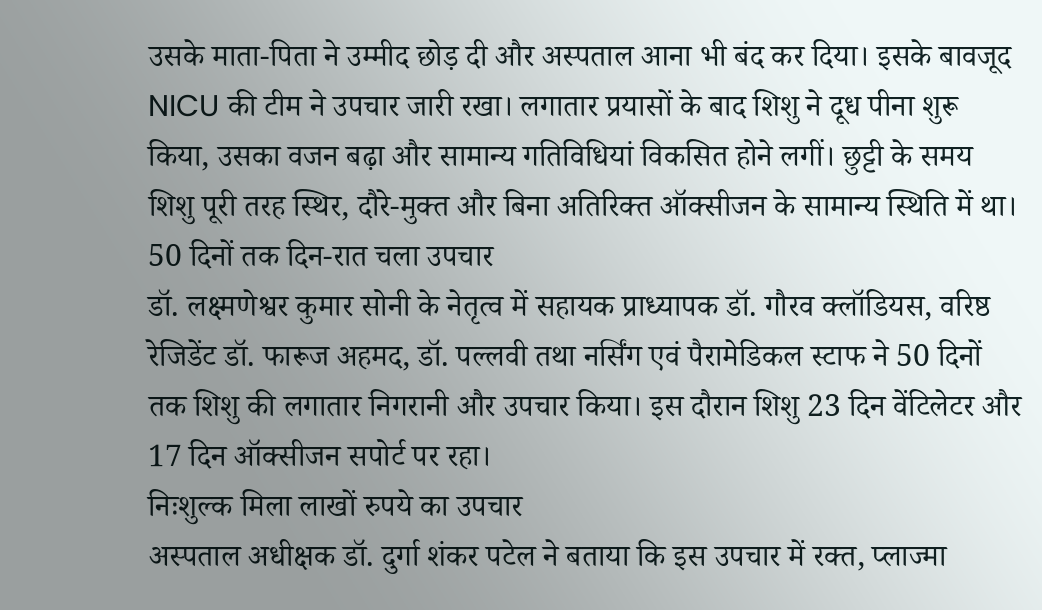उसके माता-पिता ने उम्मीद छोड़ दी और अस्पताल आना भी बंद कर दिया। इसके बावजूद NICU की टीम ने उपचार जारी रखा। लगातार प्रयासों के बाद शिशु ने दूध पीना शुरू किया, उसका वजन बढ़ा और सामान्य गतिविधियां विकसित होने लगीं। छुट्टी के समय शिशु पूरी तरह स्थिर, दौरे-मुक्त और बिना अतिरिक्त ऑक्सीजन के सामान्य स्थिति में था।
50 दिनों तक दिन-रात चला उपचार
डॉ. लक्ष्मणेश्वर कुमार सोनी के नेतृत्व में सहायक प्राध्यापक डॉ. गौरव क्लॉडियस, वरिष्ठ रेजिडेंट डॉ. फारूज अहमद, डॉ. पल्लवी तथा नर्सिंग एवं पैरामेडिकल स्टाफ ने 50 दिनों तक शिशु की लगातार निगरानी और उपचार किया। इस दौरान शिशु 23 दिन वेंटिलेटर और 17 दिन ऑक्सीजन सपोर्ट पर रहा।
निःशुल्क मिला लाखों रुपये का उपचार
अस्पताल अधीक्षक डॉ. दुर्गा शंकर पटेल ने बताया कि इस उपचार में रक्त, प्लाज्मा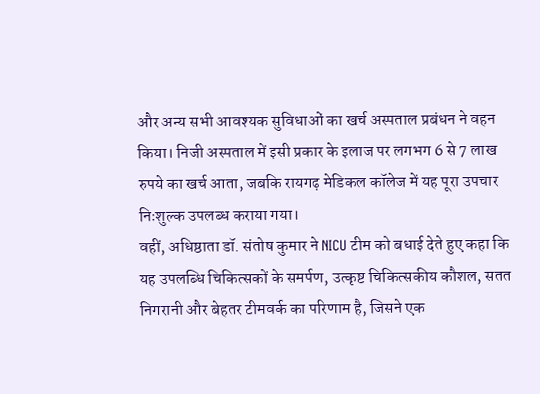और अन्य सभी आवश्यक सुविधाओं का खर्च अस्पताल प्रबंधन ने वहन किया। निजी अस्पताल में इसी प्रकार के इलाज पर लगभग 6 से 7 लाख रुपये का खर्च आता, जबकि रायगढ़ मेडिकल कॉलेज में यह पूरा उपचार निःशुल्क उपलब्ध कराया गया।
वहीं, अधिष्ठाता डॉ. संतोष कुमार ने NICU टीम को बधाई देते हुए कहा कि यह उपलब्धि चिकित्सकों के समर्पण, उत्कृष्ट चिकित्सकीय कौशल, सतत निगरानी और बेहतर टीमवर्क का परिणाम है, जिसने एक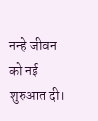नन्हे जीवन को नई शुरुआत दी।